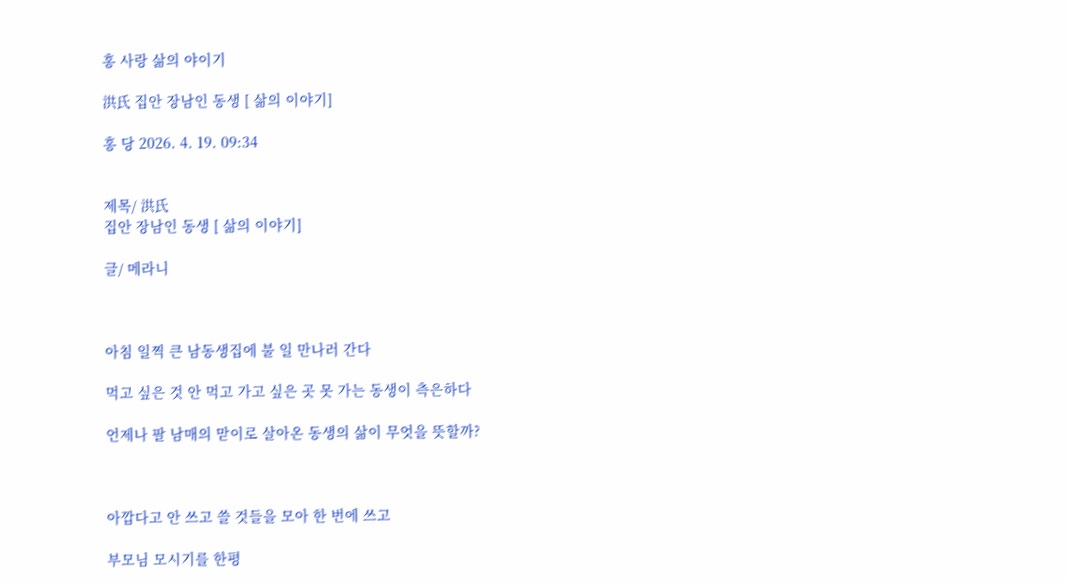홍 사랑 삶의 야이기

洪氏 집안 장남인 동생 [ 삶의 이야기]

홍 당 2026. 4. 19. 09:34


제목/ 洪氏
집안 장남인 동생 [ 삶의 이야기]

글/ 메라니



아침 일찍 큰 남동생집에 불 일 만나러 간다

먹고 싶은 것 안 먹고 가고 싶은 곳 못 가는 동생이 측은하다

언제나 팔 남매의 맏이로 살아온 동생의 삶이 무엇을 뜻할까?



아깝다고 안 쓰고 쓸 것들을 모아 한 번에 쓰고

부모님 모시기를 한평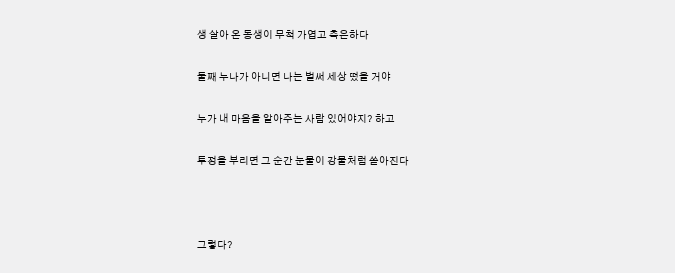생 살아 온 동생이 무척 가엽고 측은하다

둘째 누나가 아니면 나는 벌써 세상 떴을 거야

누가 내 마음을 알아주는 사람 있어야지? 하고

투정을 부리면 그 순간 눈물이 강물처럼 쏟아진다



그렇다?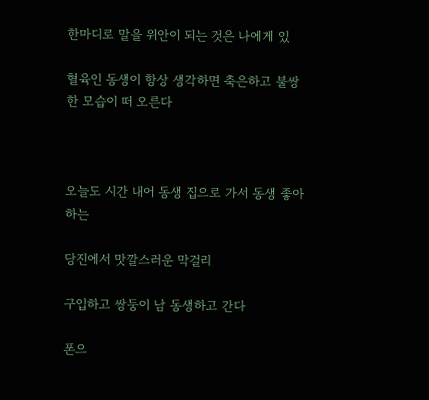한마디로 말을 위안이 되는 것은 나에게 있

혈육인 동생이 항상 생각하면 축은하고 불쌍한 모습이 떠 오른다



오늘도 시간 내어 동생 집으로 가서 동생 좋아하는

당진에서 맛깔스러운 막걸리

구입하고 쌍둥이 남 동생하고 간다

폰으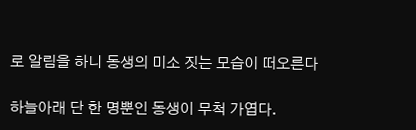로 알림을 하니 동생의 미소 짓는 모습이 떠오른다

하늘아래 단 한 명뿐인 동생이 무척 가엽다.